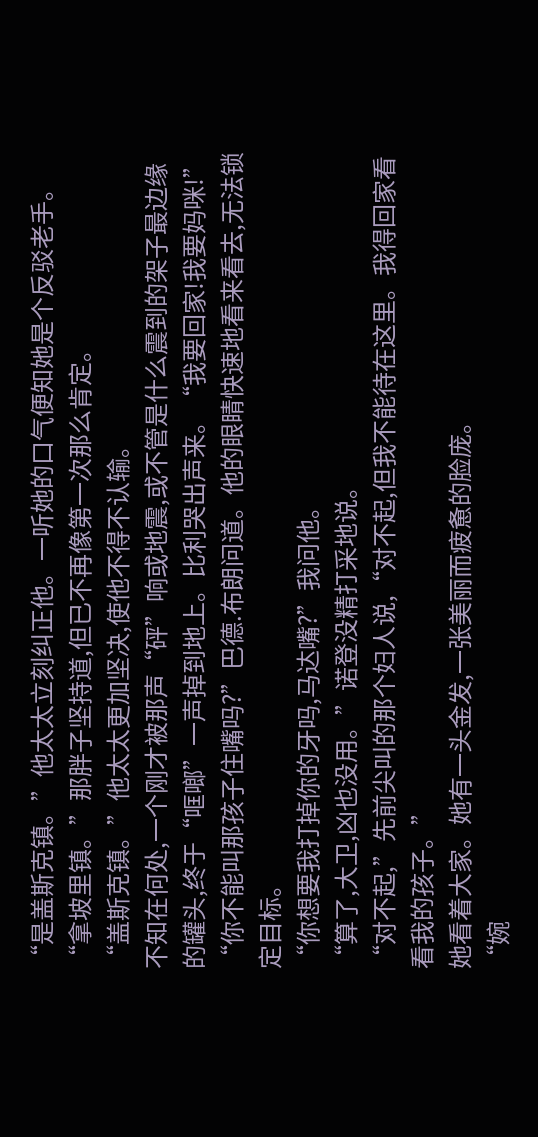“是盖斯克镇。”他太太立刻纠正他。一听她的口气便知她是个反驳老手。
“拿坡里镇。”那胖子坚持道,但已不再像第一次那么肯定。
“盖斯克镇。”他太太更加坚决,使他不得不认输。
不知在何处,一个刚才被那声“砰”响或地震,或不管是什么震到的架子最边缘的罐头,终于“哐啷”一声掉到地上。比利哭出声来。“我要回家!我要妈咪!”
“你不能叫那孩子住嘴吗?”巴德.布朗问道。他的眼睛快速地看来看去,无法锁定目标。
“你想要我打掉你的牙吗,马达嘴?”我问他。
“算了,大卫,凶也没用。”诺登没精打采地说。
“对不起,”先前尖叫的那个妇人说,“对不起,但我不能待在这里。我得回家看看我的孩子。”
她看着大家。她有一头金发,一张美丽而疲惫的脸庞。
“婉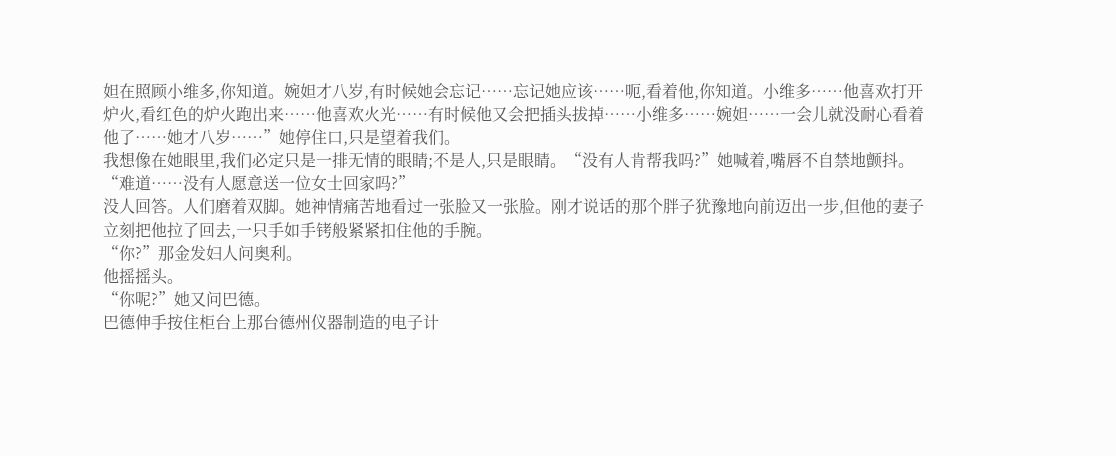妲在照顾小维多,你知道。婉妲才八岁,有时候她会忘记……忘记她应该……呃,看着他,你知道。小维多……他喜欢打开炉火,看红色的炉火跑出来……他喜欢火光……有时候他又会把插头拔掉……小维多……婉妲……一会儿就没耐心看着他了……她才八岁……”她停住口,只是望着我们。
我想像在她眼里,我们必定只是一排无情的眼睛;不是人,只是眼睛。“没有人肯帮我吗?”她喊着,嘴唇不自禁地颤抖。“难道……没有人愿意送一位女士回家吗?”
没人回答。人们磨着双脚。她神情痛苦地看过一张脸又一张脸。刚才说话的那个胖子犹豫地向前迈出一步,但他的妻子立刻把他拉了回去,一只手如手铐般紧紧扣住他的手腕。
“你?”那金发妇人问奥利。
他摇摇头。
“你呢?”她又问巴德。
巴德伸手按住柜台上那台德州仪器制造的电子计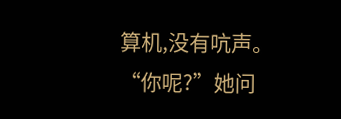算机,没有吭声。
“你呢?”她问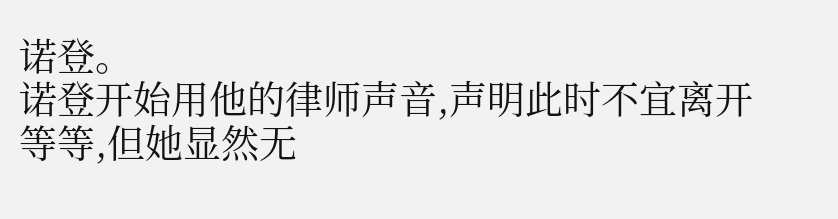诺登。
诺登开始用他的律师声音,声明此时不宜离开等等,但她显然无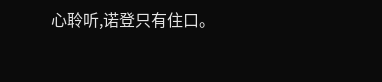心聆听,诺登只有住口。